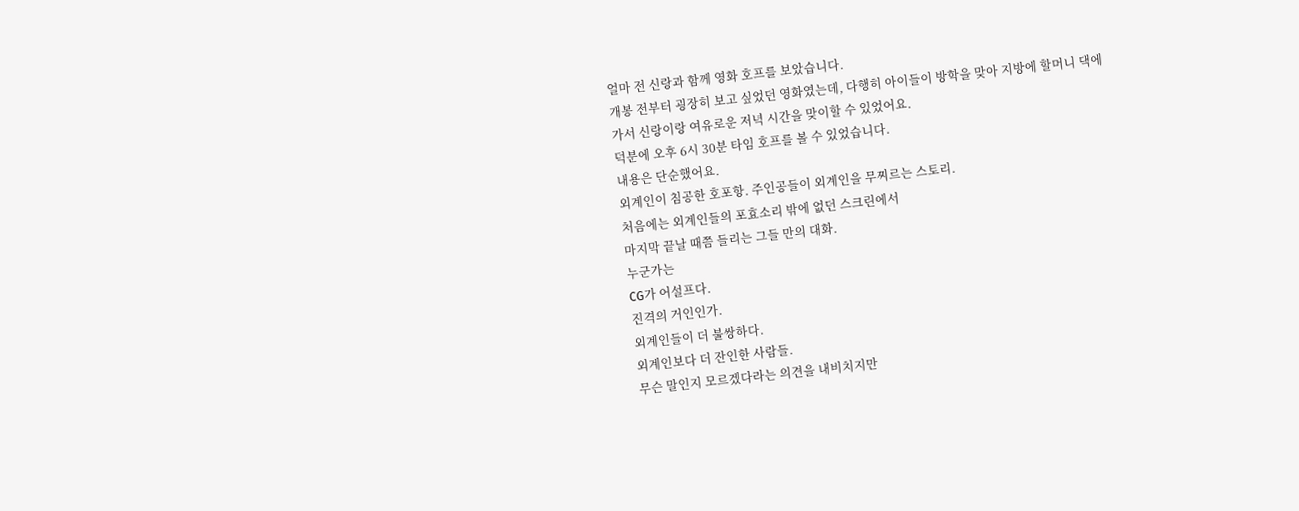얼마 전 신랑과 함께 영화 호프를 보았습니다.
개봉 전부터 굉장히 보고 싶었던 영화였는데, 다행히 아이들이 방학을 맞아 지방에 할머니 댁에 가서 신랑이랑 여유로운 저녁 시간을 맞이할 수 있었어요.
덕분에 오후 6시 30분 타임 호프를 볼 수 있었습니다.
내용은 단순했어요.
외계인이 침공한 호포항. 주인공들이 외계인을 무찌르는 스토리.
처음에는 외계인들의 포효소리 밖에 없던 스크린에서
마지막 끝날 때쯤 들리는 그들 만의 대화.
누군가는
CG가 어설프다.
진격의 거인인가.
외계인들이 더 불쌍하다.
외계인보다 더 잔인한 사람들.
무슨 말인지 모르겠다라는 의견을 내비치지만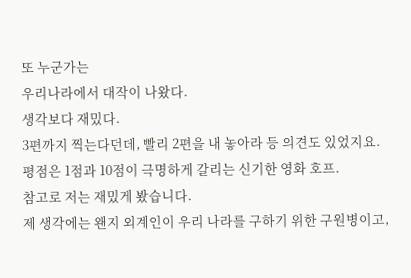또 누군가는
우리나라에서 대작이 나왔다.
생각보다 재밌다.
3편까지 찍는다던데, 빨리 2편을 내 놓아라 등 의견도 있었지요.
평점은 1점과 10점이 극명하게 갈리는 신기한 영화 호프.
참고로 저는 재밌게 봤습니다.
제 생각에는 왠지 외계인이 우리 나라를 구하기 위한 구원병이고,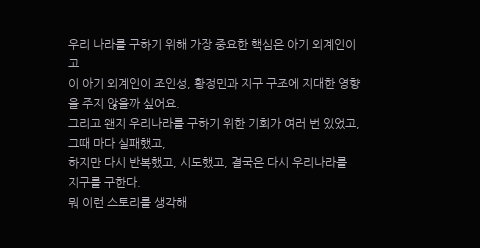우리 나라를 구하기 위해 가장 중요한 핵심은 아기 외계인이고
이 아기 외계인이 조인성, 황정민과 지구 구조에 지대한 영향을 주지 않을까 싶어요.
그리고 왠지 우리나라를 구하기 위한 기회가 여러 번 있었고, 그때 마다 실패했고,
하지만 다시 반복했고, 시도했고, 결국은 다시 우리나라를 지구를 구한다.
뭐 이런 스토리를 생각해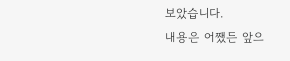보았습니다.
내용은 어쨌든 앞으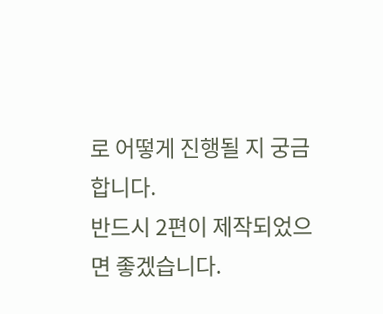로 어떻게 진행될 지 궁금합니다.
반드시 2편이 제작되었으면 좋겠습니다.